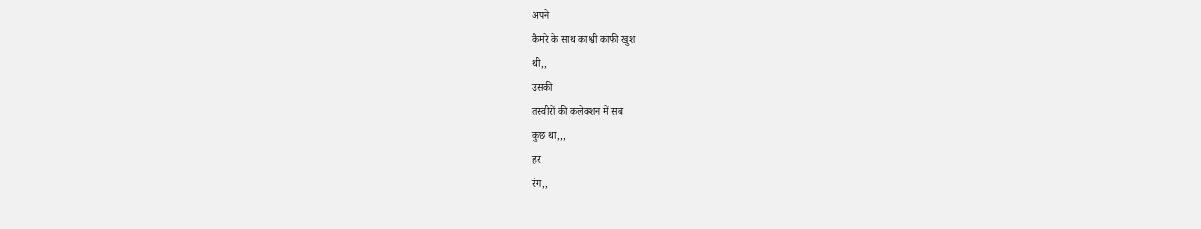अपने
कैमरे के साथ काश्वी काफी खुश
थी,,
उसकी
तस्वीरों की कलेक्शन में सब
कुछ था,,,
हर
रंग,,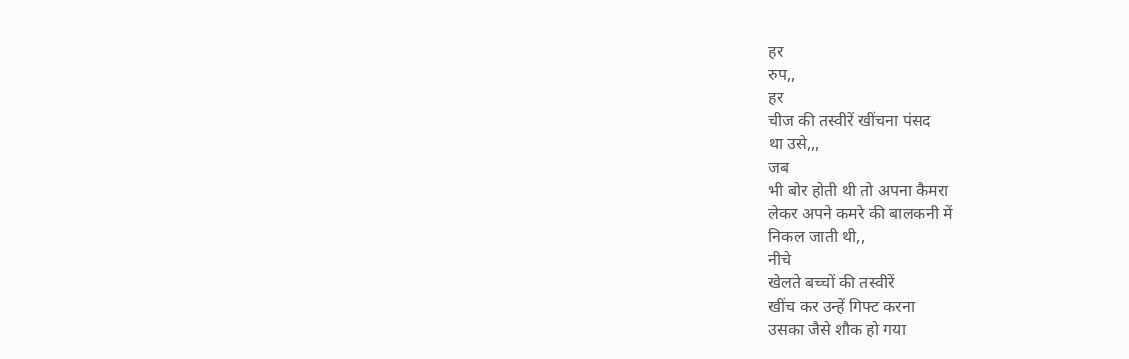हर
रुप,,
हर
चीज की तस्वीरें खींचना पंसद
था उसे,,,
जब
भी बोर होती थी तो अपना कैमरा
लेकर अपने कमरे की बालकनी में
निकल जाती थी,,
नीचे
खेलते बच्चों की तस्वीरें
खींच कर उन्हें गिफ्ट करना
उसका जैसे शौक हो गया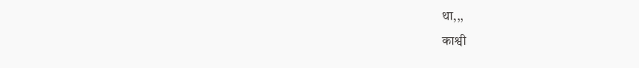था,,,
काश्वी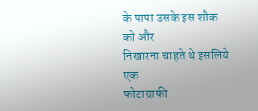के पापा उसके इस शौक को और
निखारना चाहते थे इसलिये एक
फोटाग्राफी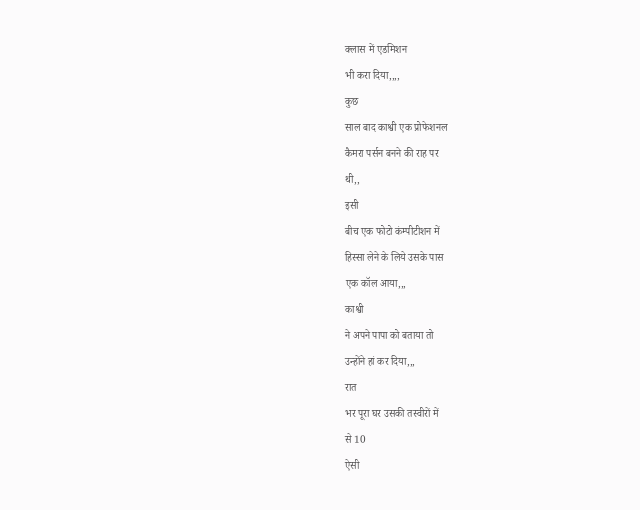क्लास में एडमिशन
भी करा दिया,,,,
कुछ
साल बाद काश्वी एक प्रोफेशनल
कैमरा पर्सन बनने की राह पर
थी,,
इसी
बीच एक फोटो कंम्पीटीशन में
हिस्सा लेने के लिये उसके पास
एक कॉल आया,,,
काश्वी
ने अपने पापा को बताया तो
उन्होंने हां कर दिया,,,
रात
भर पूरा घर उसकी तस्वीरों में
से 10
ऐसी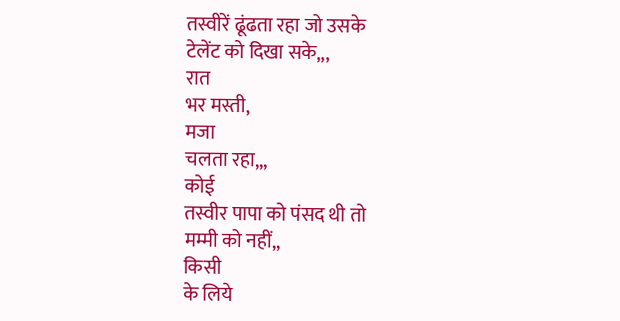तस्वीरें ढूंढता रहा जो उसके
टेलेंट को दिखा सके,,,
रात
भर मस्ती,
मजा
चलता रहा,,,
कोई
तस्वीर पापा को पंसद थी तो
मम्मी को नहीं,,
किसी
के लिये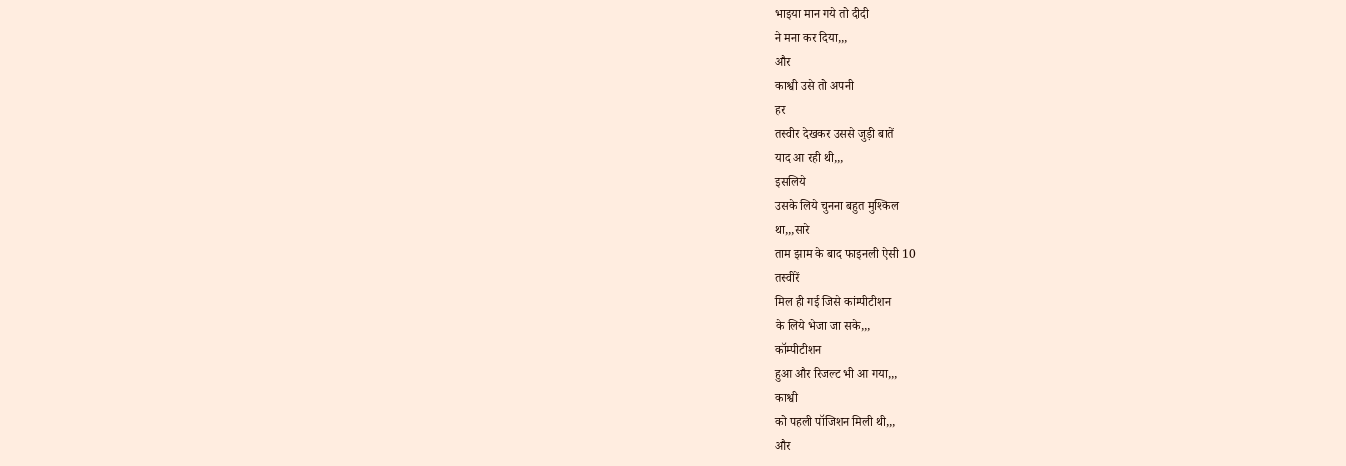भाइया मान गये तो दीदी
ने मना कर दिया,,,
और
काश्वी उसे तो अपनी
हर
तस्वीर देखकर उससे जुड़ी बातें
याद आ रही थी,,,
इसलिये
उसके लिये चुनना बहुत मुश्किल
था,,,सारे
ताम झाम के बाद फाइनली ऐसी 10
तस्वीरें
मिल ही गई जिसे कांम्पीटीशन
के लिये भेजा जा सके,,,
कॉम्पीटीशन
हुआ और रिजल्ट भी आ गया,,,
काश्वी
को पहली पॉजिशन मिली थी,,,
और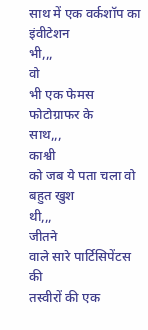साथ में एक वर्कशॉप का इंवीटेशन
भी,,,
वो
भी एक फेमस फोटोग्राफर के
साथ,,,
काश्वी
को जब ये पता चला वो बहुत खुश
थी,,,
जीतने
वाले सारे पार्टिसिपेंटस की
तस्वीरों की एक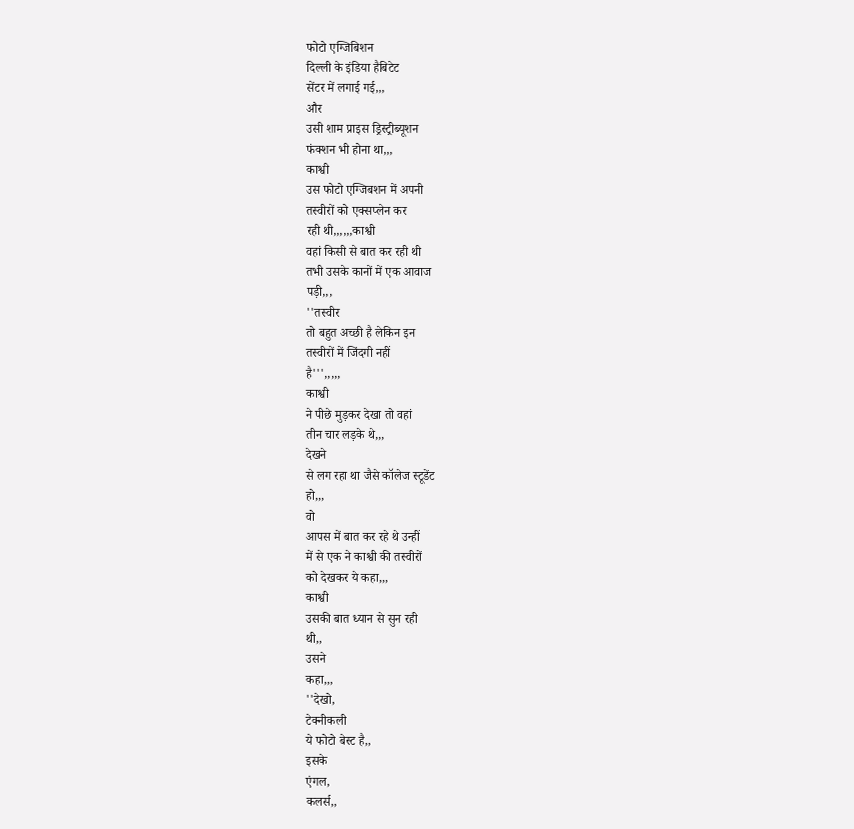फोटो एग्जिबिशन
दिल्ली के इंडिया हैबिटेट
सेंटर में लगाई गई,,,
और
उसी शाम प्राइस ड्रिस्ट्रीब्यूशन
फंक्शन भी होना था,,,
काश्वी
उस फोटो एग्जिबशन में अपनी
तस्वीरों को एक्सप्लेन कर
रही थी,,,,,,काश्वी
वहां किसी से बात कर रही थी
तभी उसके कानों में एक आवाज
पड़ी,,,
''तस्वीर
तो बहुत अच्छी है लेकिन इन
तस्वीरों में जिंदगी नहीं
है''',,,,,
काश्वी
ने पीछे मुड़कर देखा तो वहां
तीन चार लड़के थे,,,
देखने
से लग रहा था जैसे कॉलेज स्टूडेंट
हो,,,
वो
आपस में बात कर रहे थे उन्हीं
में से एक ने काश्वी की तस्वीरों
को देखकर ये कहा,,,
काश्वी
उसकी बात ध्यान से सुन रही
थी,,
उसने
कहा,,,
''देखो,
टेक्नीकली
ये फोटो बेस्ट है,,
इसके
एंगल,
कलर्स,,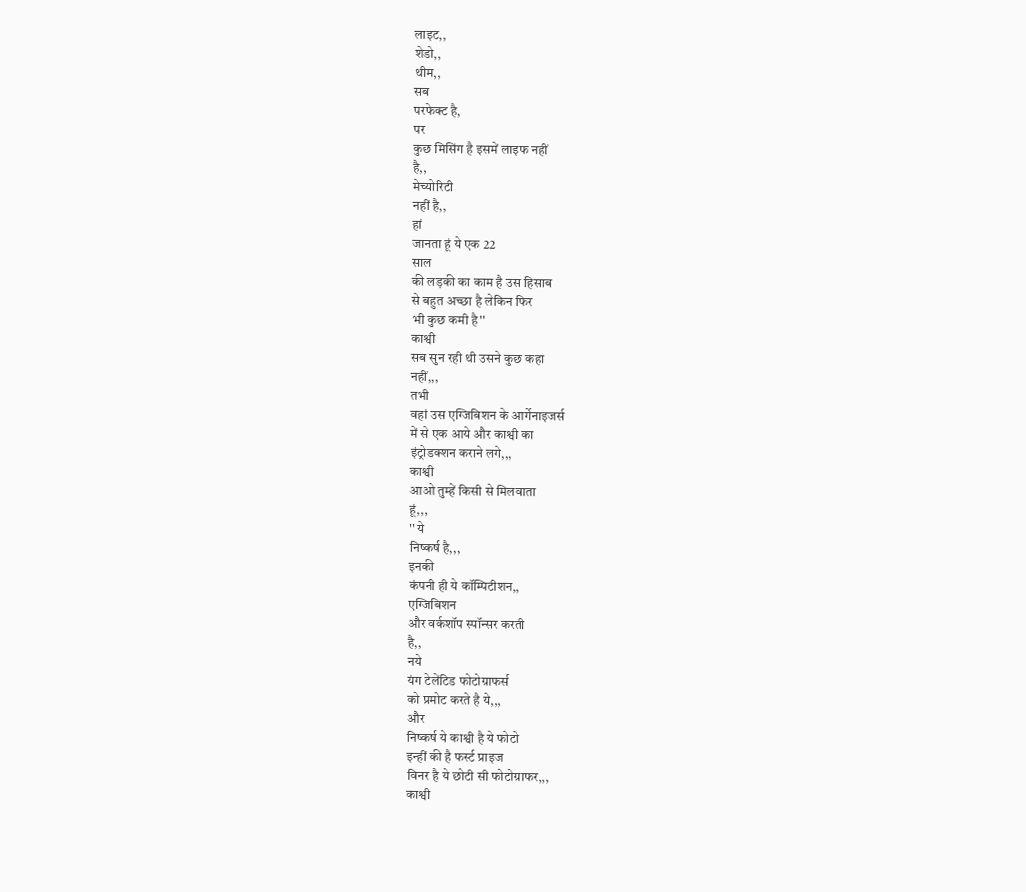लाइट,,
शेडो,,
थीम,,
सब
परफेक्ट है,
पर
कुछ मिसिंग है इसमें लाइफ नहीं
है,,
मेच्योरिटी
नहीं है,,
हां
जानता हूं ये एक 22
साल
की लड़की का काम है उस हिसाब
से बहुत अच्छा है लेकिन फिर
भी कुछ कमी है''
काश्वी
सब सुन रही थी उसने कुछ कहा
नहीं,,,
तभी
वहां उस एग्जिबिशन के आर्गेनाइजर्स
में से एक आये और काश्वी का
इंट्रोडक्शन कराने लगे,,,
काश्वी
आओ तुम्हें किसी से मिलवाता
हूं,,,
'' ये
निष्कर्ष है,,,
इनकी
कंपनी ही ये कॉम्पिटीशन,,
एग्जिबिशन
और वर्कशॉप स्पॉन्सर करती
है,,
नये
यंग टेलेंटिड फोटोग्राफर्स
को प्रमोट करते है ये,,,
और
निष्कर्ष ये काश्वी है ये फोटो
इन्हीं की है फर्स्ट प्राइज
विनर है ये छोटी सी फोटोग्राफर,,,
काश्वी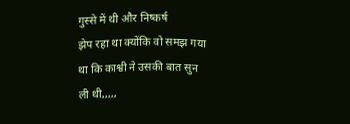गुस्से में थी और निष्कर्ष
झेप रहा था क्योंकि वो समझ गया
था कि काश्वी ने उसकी बात सुन
ली थी,,,,,